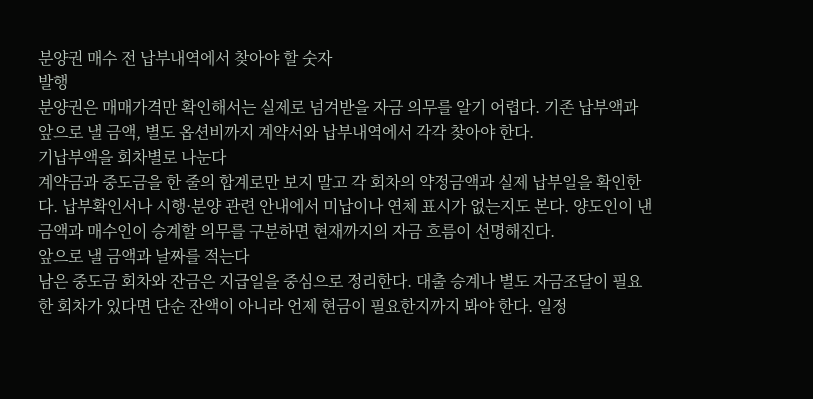분양권 매수 전 납부내역에서 찾아야 할 숫자
발행
분양권은 매매가격만 확인해서는 실제로 넘겨받을 자금 의무를 알기 어렵다. 기존 납부액과 앞으로 낼 금액, 별도 옵션비까지 계약서와 납부내역에서 각각 찾아야 한다.
기납부액을 회차별로 나눈다
계약금과 중도금을 한 줄의 합계로만 보지 말고 각 회차의 약정금액과 실제 납부일을 확인한다. 납부확인서나 시행·분양 관련 안내에서 미납이나 연체 표시가 없는지도 본다. 양도인이 낸 금액과 매수인이 승계할 의무를 구분하면 현재까지의 자금 흐름이 선명해진다.
앞으로 낼 금액과 날짜를 적는다
남은 중도금 회차와 잔금은 지급일을 중심으로 정리한다. 대출 승계나 별도 자금조달이 필요한 회차가 있다면 단순 잔액이 아니라 언제 현금이 필요한지까지 봐야 한다. 일정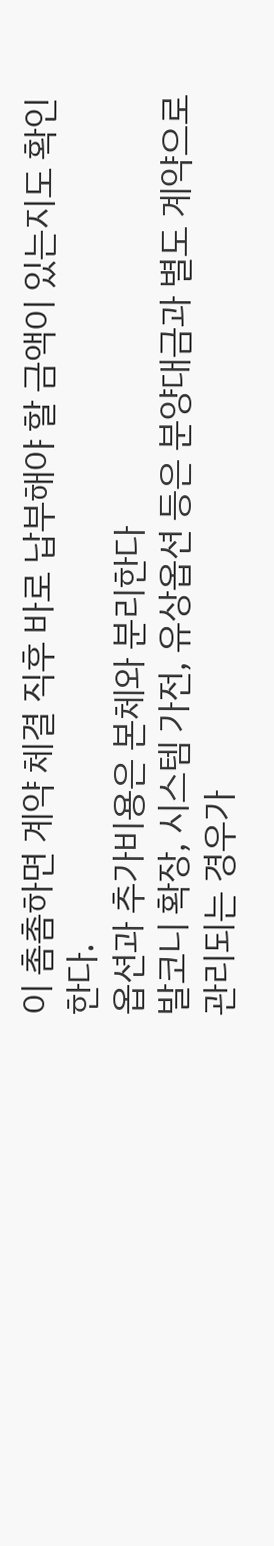이 촘촘하면 계약 체결 직후 바로 납부해야 할 금액이 있는지도 확인한다.
옵션과 추가비용은 본체와 분리한다
발코니 확장, 시스템 가전, 유상옵션 등은 분양대금과 별도 계약으로 관리되는 경우가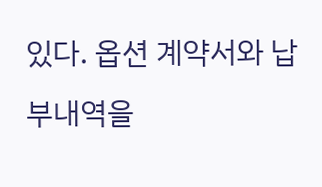있다. 옵션 계약서와 납부내역을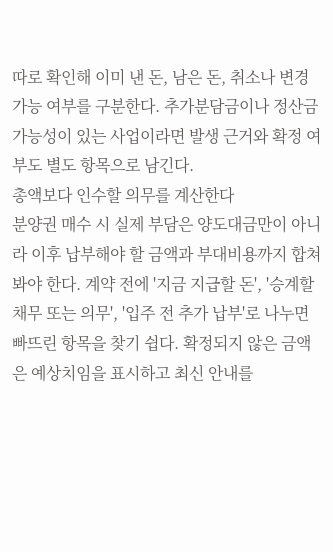따로 확인해 이미 낸 돈, 남은 돈, 취소나 변경 가능 여부를 구분한다. 추가분담금이나 정산금 가능성이 있는 사업이라면 발생 근거와 확정 여부도 별도 항목으로 남긴다.
총액보다 인수할 의무를 계산한다
분양권 매수 시 실제 부담은 양도대금만이 아니라 이후 납부해야 할 금액과 부대비용까지 합쳐 봐야 한다. 계약 전에 '지금 지급할 돈', '승계할 채무 또는 의무', '입주 전 추가 납부'로 나누면 빠뜨린 항목을 찾기 쉽다. 확정되지 않은 금액은 예상치임을 표시하고 최신 안내를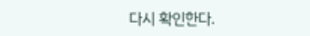다시 확인한다.